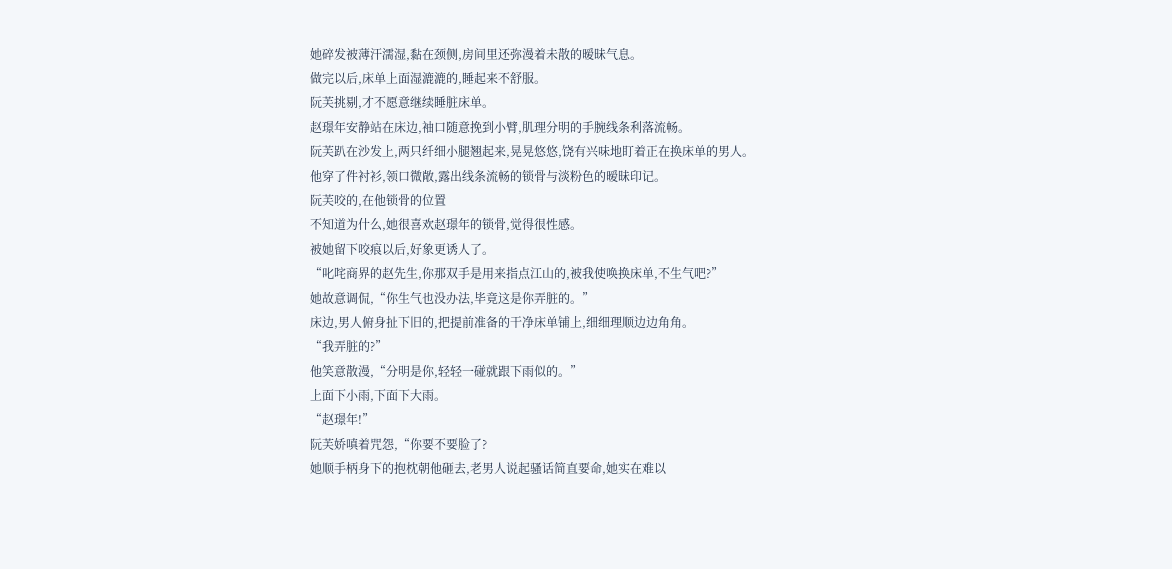她碎发被薄汗濡湿,黏在颈侧,房间里还弥漫着未散的暧昧气息。
做完以后,床单上面湿漉漉的,睡起来不舒服。
阮芙挑剔,才不愿意继续睡脏床单。
赵璟年安静站在床边,袖口随意挽到小臂,肌理分明的手腕线条利落流畅。
阮芙趴在沙发上,两只纤细小腿翘起来,晃晃悠悠,饶有兴味地盯着正在换床单的男人。
他穿了件衬衫,领口微敞,露出线条流畅的锁骨与淡粉色的暧昧印记。
阮芙咬的,在他锁骨的位置
不知道为什么,她很喜欢赵璟年的锁骨,觉得很性感。
被她留下咬痕以后,好象更诱人了。
“叱咤商界的赵先生,你那双手是用来指点江山的,被我使唤换床单,不生气吧?”
她故意调侃,“你生气也没办法,毕竟这是你弄脏的。”
床边,男人俯身扯下旧的,把提前准备的干净床单铺上,细细理顺边边角角。
“我弄脏的?”
他笑意散漫,“分明是你,轻轻一碰就跟下雨似的。”
上面下小雨,下面下大雨。
“赵璟年!”
阮芙娇嗔着咒怨,“你要不要脸了?
她顺手柄身下的抱枕朝他砸去,老男人说起骚话简直要命,她实在难以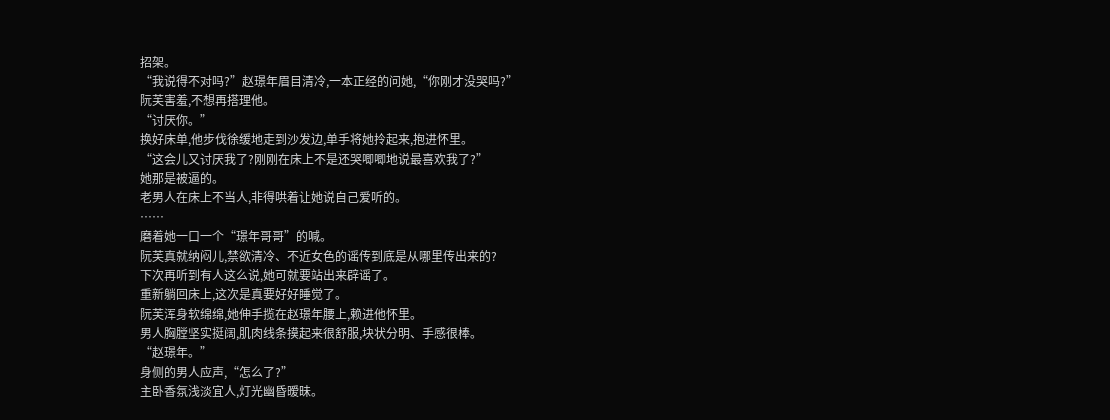招架。
“我说得不对吗?”赵璟年眉目清冷,一本正经的问她,“你刚才没哭吗?”
阮芙害羞,不想再搭理他。
“讨厌你。”
换好床单,他步伐徐缓地走到沙发边,单手将她拎起来,抱进怀里。
“这会儿又讨厌我了?刚刚在床上不是还哭唧唧地说最喜欢我了?”
她那是被逼的。
老男人在床上不当人,非得哄着让她说自己爱听的。
……
磨着她一口一个“璟年哥哥”的喊。
阮芙真就纳闷儿,禁欲清冷、不近女色的谣传到底是从哪里传出来的?
下次再听到有人这么说,她可就要站出来辟谣了。
重新躺回床上,这次是真要好好睡觉了。
阮芙浑身软绵绵,她伸手揽在赵璟年腰上,赖进他怀里。
男人胸膛坚实挺阔,肌肉线条摸起来很舒服,块状分明、手感很棒。
“赵璟年。”
身侧的男人应声,“怎么了?”
主卧香氛浅淡宜人,灯光幽昏暧昧。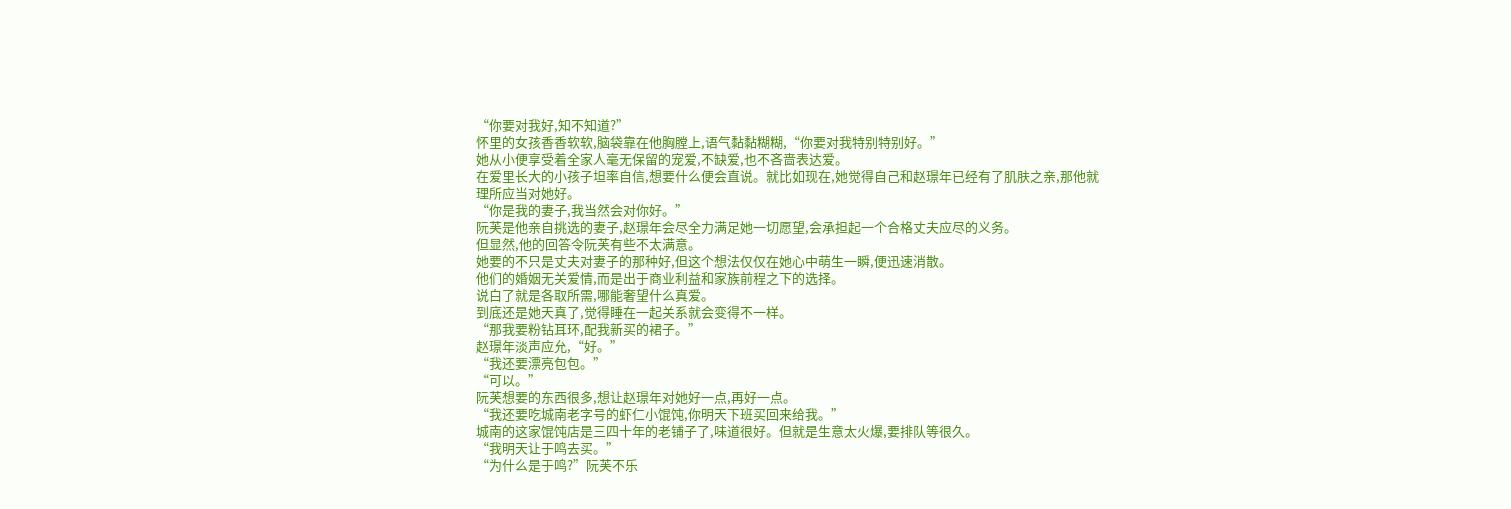“你要对我好,知不知道?”
怀里的女孩香香软软,脑袋靠在他胸膛上,语气黏黏糊糊,“你要对我特别特别好。”
她从小便享受着全家人毫无保留的宠爱,不缺爱,也不吝啬表达爱。
在爱里长大的小孩子坦率自信,想要什么便会直说。就比如现在,她觉得自己和赵璟年已经有了肌肤之亲,那他就理所应当对她好。
“你是我的妻子,我当然会对你好。”
阮芙是他亲自挑选的妻子,赵璟年会尽全力满足她一切愿望,会承担起一个合格丈夫应尽的义务。
但显然,他的回答令阮芙有些不太满意。
她要的不只是丈夫对妻子的那种好,但这个想法仅仅在她心中萌生一瞬,便迅速消散。
他们的婚姻无关爱情,而是出于商业利益和家族前程之下的选择。
说白了就是各取所需,哪能奢望什么真爱。
到底还是她天真了,觉得睡在一起关系就会变得不一样。
“那我要粉钻耳环,配我新买的裙子。”
赵璟年淡声应允,“好。”
“我还要漂亮包包。”
“可以。”
阮芙想要的东西很多,想让赵璟年对她好一点,再好一点。
“我还要吃城南老字号的虾仁小馄饨,你明天下班买回来给我。”
城南的这家馄饨店是三四十年的老铺子了,味道很好。但就是生意太火爆,要排队等很久。
“我明天让于鸣去买。”
“为什么是于鸣?”阮芙不乐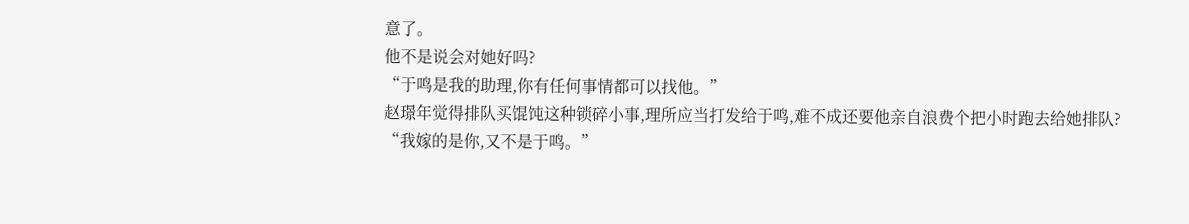意了。
他不是说会对她好吗?
“于鸣是我的助理,你有任何事情都可以找他。”
赵璟年觉得排队买馄饨这种锁碎小事,理所应当打发给于鸣,难不成还要他亲自浪费个把小时跑去给她排队?
“我嫁的是你,又不是于鸣。”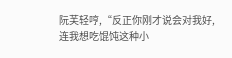阮芙轻哼,“反正你刚才说会对我好,连我想吃馄饨这种小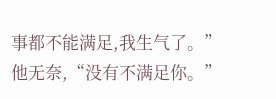事都不能满足,我生气了。”
他无奈,“没有不满足你。”